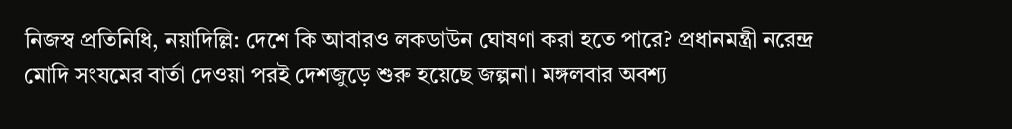নিজস্ব প্রতিনিধি, নয়াদিল্লি: দেশে কি আবারও লকডাউন ঘোষণা করা হতে পারে? প্রধানমন্ত্রী নরেন্দ্র মোদি সংযমের বার্তা দেওয়া পরই দেশজুড়ে শুরু হয়েছে জল্পনা। মঙ্গলবার অবশ্য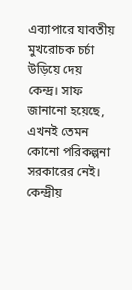এব্যাপারে যাবতীয় মুখরোচক চর্চা উড়িয়ে দেয় কেন্দ্র। সাফ জানানো হয়েছে, এখনই তেমন কোনো পরিকল্পনা সরকারের নেই। কেন্দ্রীয়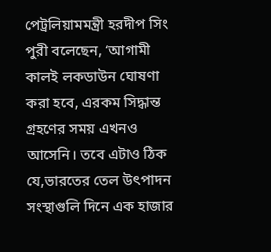পেট্রলিয়ামমন্ত্রী হরদীপ সিং পুরী বলেছেন, ‘আগামী কালই লকডাউন ঘোষণা করা হবে, এরকম সিদ্ধান্ত গ্রহণের সময় এখনও আসেনি। তবে এটাও ঠিক যে,ভারতের তেল উৎপাদন সংস্থাগুলি দিনে এক হাজার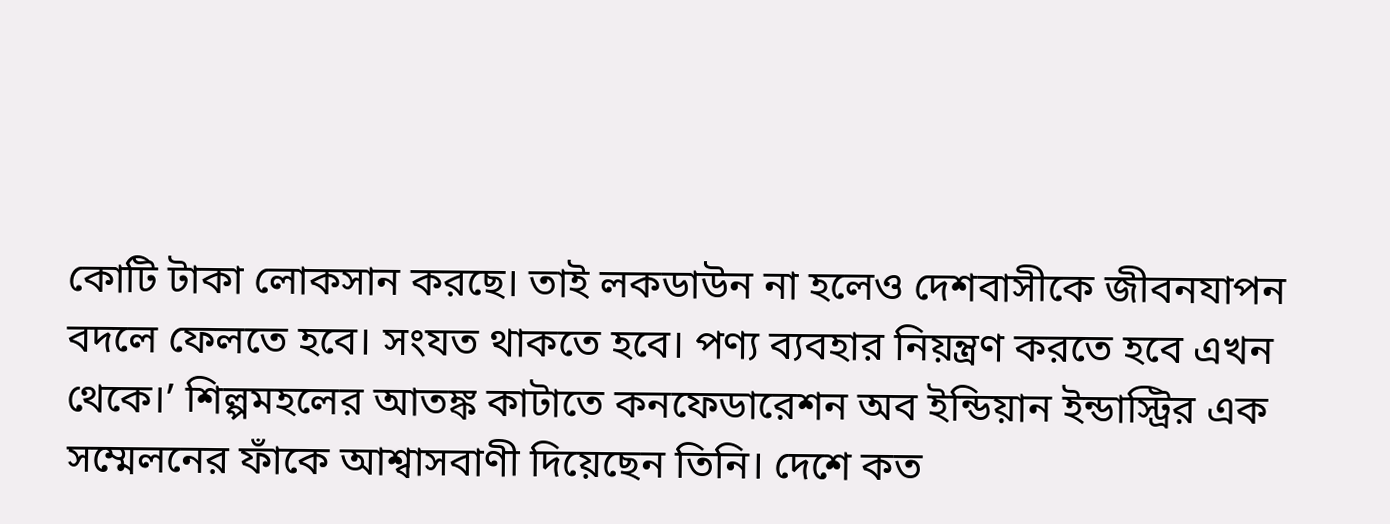কোটি টাকা লোকসান করছে। তাই লকডাউন না হলেও দেশবাসীকে জীবনযাপন বদলে ফেলতে হবে। সংযত থাকতে হবে। পণ্য ব্যবহার নিয়ন্ত্রণ করতে হবে এখন থেকে।’ শিল্পমহলের আতঙ্ক কাটাতে কনফেডারেশন অব ইন্ডিয়ান ইন্ডাস্ট্রির এক সম্মেলনের ফাঁকে আশ্বাসবাণী দিয়েছেন তিনি। দেশে কত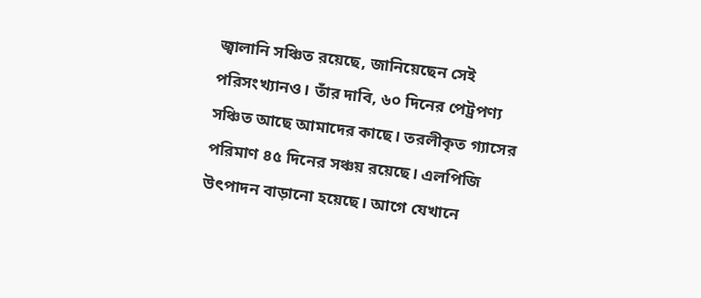জ্বালানি সঞ্চিত রয়েছে, জানিয়েছেন সেই পরিসংখ্যানও। তাঁর দাবি, ৬০ দিনের পেট্রপণ্য সঞ্চিত আছে আমাদের কাছে। তরলীকৃত গ্যাসের পরিমাণ ৪৫ দিনের সঞ্চয় রয়েছে। এলপিজি উৎপাদন বাড়ানো হয়েছে। আগে যেখানে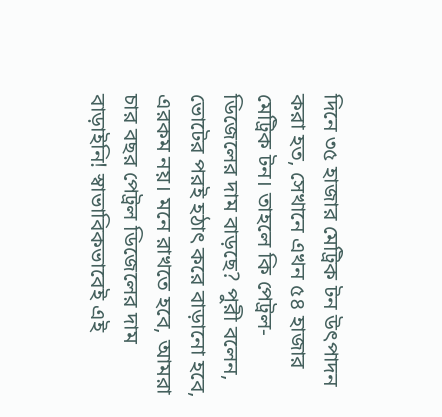দিনে ৩৫ হাজার মেট্রিক টন উৎপাদন করা হত, সেখানে এখন ৫৪ হাজার মেট্রিক টন। তাহলে কি পেট্রল-ডিজেলের দাম বাড়ছে? পুরী বলেন, ভোটের পরই হঠাৎ করে বাড়ানো হবে, এরকম নয়। মনে রাখতে হবে, আমরা চার বছর পেট্রল ডিজেলের দাম বাড়াইনি! স্বাভাবিকভাবেই এই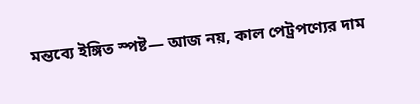মন্তব্যে ইঙ্গিত স্পষ্ট— আজ নয়, কাল পেট্রপণ্যের দাম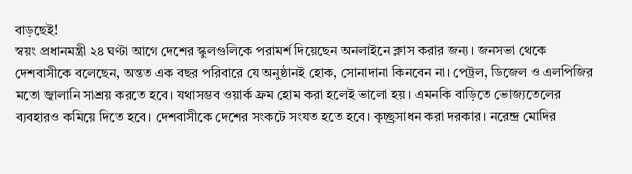বাড়ছেই!
স্বয়ং প্রধানমন্ত্রী ২৪ ঘণ্টা আগে দেশের স্কুলগুলিকে পরামর্শ দিয়েছেন অনলাইনে ক্লাস করার জন্য। জনসভা থেকে দেশবাসীকে বলেছেন, অন্তত এক বছর পরিবারে যে অনুষ্ঠানই হোক, সোনাদানা কিনবেন না। পেট্রল, ডিজেল ও এলপিজির মতো জ্বালানি সাশ্রয় করতে হবে। যথাসম্ভব ওয়ার্ক ফ্রম হোম করা হলেই ভালো হয়। এমনকি বাড়িতে ভোজ্যতেলের ব্যবহারও কমিয়ে দিতে হবে। দেশবাসীকে দেশের সংকটে সংযত হতে হবে। কৃচ্ছ্রসাধন করা দরকার। নরেন্দ্র মোদির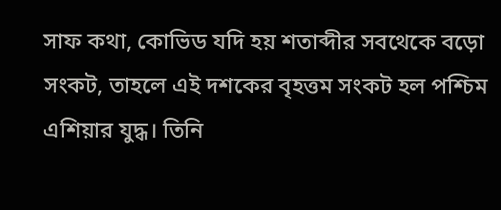সাফ কথা, কোভিড যদি হয় শতাব্দীর সবথেকে বড়ো সংকট, তাহলে এই দশকের বৃহত্তম সংকট হল পশ্চিম এশিয়ার যুদ্ধ। তিনি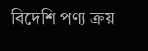বিদেশি পণ্য ক্রয়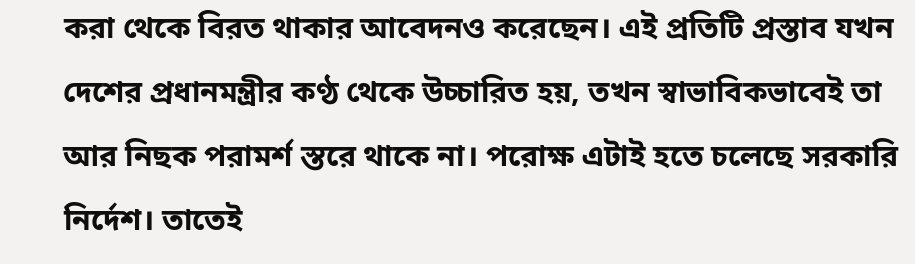করা থেকে বিরত থাকার আবেদনও করেছেন। এই প্রতিটি প্রস্তাব যখন দেশের প্রধানমন্ত্রীর কণ্ঠ থেকে উচ্চারিত হয়, তখন স্বাভাবিকভাবেই তা আর নিছক পরামর্শ স্তরে থাকে না। পরোক্ষ এটাই হতে চলেছে সরকারি নির্দেশ। তাতেই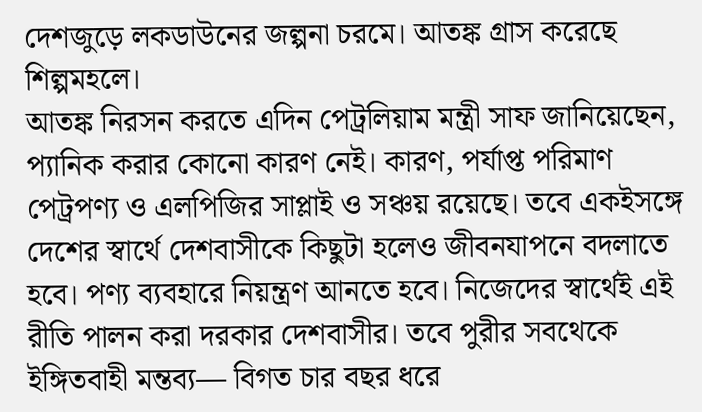দেশজুড়ে লকডাউনের জল্পনা চরমে। আতঙ্ক গ্রাস করেছে শিল্পমহলে।
আতঙ্ক নিরসন করতে এদিন পেট্রলিয়াম মন্ত্রী সাফ জানিয়েছেন, প্যানিক করার কোনো কারণ নেই। কারণ, পর্যাপ্ত পরিমাণ পেট্রপণ্য ও এলপিজির সাপ্লাই ও সঞ্চয় রয়েছে। তবে একইসঙ্গে দেশের স্বার্থে দেশবাসীকে কিছুটা হলেও জীবনযাপনে বদলাতে হবে। পণ্য ব্যবহারে নিয়ন্ত্রণ আনতে হবে। নিজেদের স্বার্থেই এই রীতি পালন করা দরকার দেশবাসীর। তবে পুরীর সবথেকে ইঙ্গিতবাহী মন্তব্য— বিগত চার বছর ধরে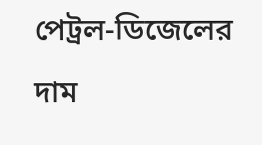পেট্রল-ডিজেলের দাম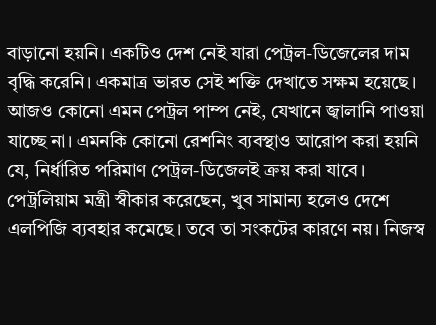বাড়ানো হয়নি। একটিও দেশ নেই যারা পেট্রল-ডিজেলের দাম বৃদ্ধি করেনি। একমাত্র ভারত সেই শক্তি দেখাতে সক্ষম হয়েছে। আজও কোনো এমন পেট্রল পাম্প নেই, যেখানে জ্বালানি পাওয়া যাচ্ছে না। এমনকি কোনো রেশনিং ব্যবস্থাও আরোপ করা হয়নি যে, নির্ধারিত পরিমাণ পেট্রল-ডিজেলই ক্রয় করা যাবে। পেট্রলিয়াম মন্ত্রী স্বীকার করেছেন, খুব সামান্য হলেও দেশে এলপিজি ব্যবহার কমেছে। তবে তা সংকটের কারণে নয়। নিজস্ব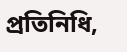প্রতিনিধি,